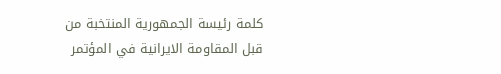كلمة رئيسة الجمهورية المنتخبة من قبل المقاومة الايرانية في المؤتمر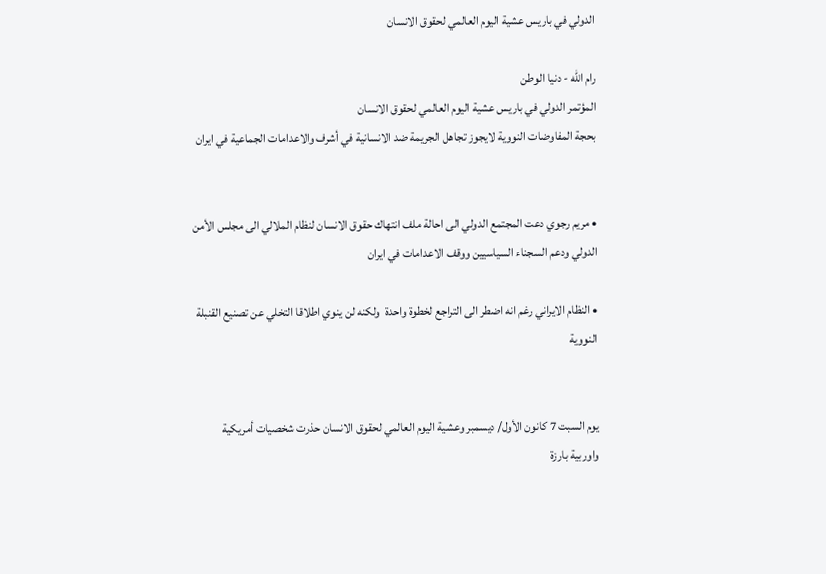الدولي في باريس عشية اليوم العالمي لحقوق الانسان

رام الله - دنيا الوطن
المؤتمر الدولي في باريس عشية اليوم العالمي لحقوق الانسان
بحجة المفاوضات النووية لايجوز تجاهل الجريمة ضد الانسانية في أشرف والاعدامات الجماعية في ايران


• مريم رجوي دعت المجتمع الدولي الى احالة ملف انتهاك حقوق الانسان لنظام الملالي الى مجلس الأمن الدولي ودعم السجناء السياسيين ووقف الاعدامات في ايران

• النظام الايراني رغم انه اضطر الى التراجع لخطوة واحدة  ولكنه لن ينوي اطلاقا التخلي عن تصنيع القنبلة النووية


يوم السبت 7 كانون الأول/ ديسمبر وعشية اليوم العالمي لحقوق الانسان حذرت شخصيات أمريكية واوربية بارزة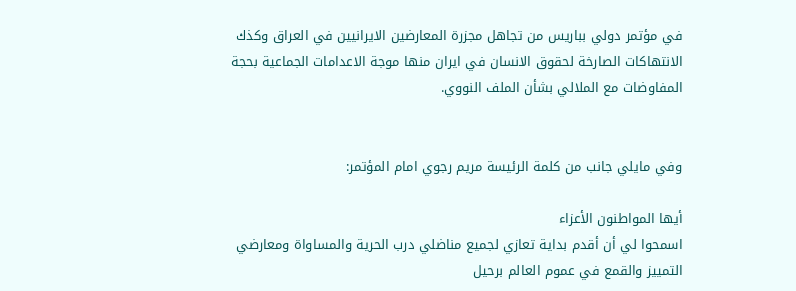في مؤتمر دولي بباريس من تجاهل مجزرة المعارضين الايرانيين في العراق وكذك الانتهاكات الصارخة لحقوق الانسان في ايران منها موجة الاعدامات الجماعية بحجة المفاوضات مع الملالي بشأن الملف النووي.


وفي مايلي جانب من كلمة الرئيسة مريم رجوي امام المؤتمر:

أيها المواطنون الأعزاء
اسمحوا لي أن أقدم بداية تعازي لجميع مناضلي درب الحرية والمساواة ومعارضي التمييز والقمع في عموم العالم برحيل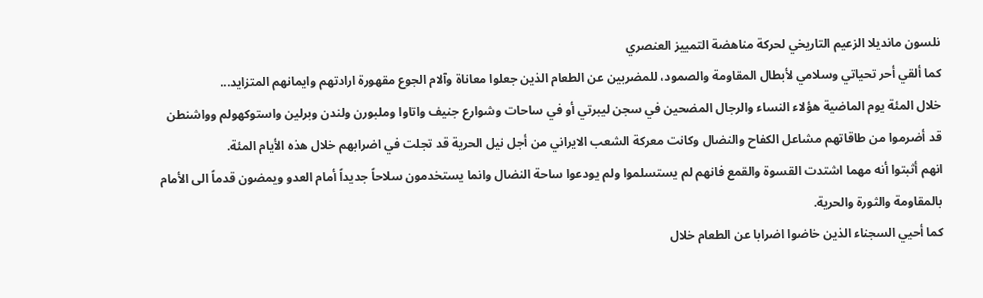نلسون مانديلا الزعيم التاريخي لحركة مناهضة التمييز العنصري
كما ألقي أحر تحياتي وسلامي لأبطال المقاومة والصمود، للمضربين عن الطعام الذين جعلوا معاناة وآلام الجوع مقهورة ارادتهم وايمانهم المتزايد...
خلال المئة يوم الماضية هؤلاء النساء والرجال المضحين في سجن ليبرتي أو في ساحات وشوارع جنيف واتاوا وملبورن ولندن وبرلين واستوكهولم وواشنطن قد أضرموا من طاقاتهم مشاعل الكفاح والنضال وكانت معركة الشعب الايراني من أجل نيل الحرية قد تجلت في اضرابهم خلال هذه الأيام المئة.
انهم أثبتوا أنه مهما اشتدت القسوة والقمع فانهم لم يستسلموا ولم يودعوا ساحة النضال وانما يستخدمون سلاحاً جديداً أمام العدو ويمضون قدماً الى الأمام بالمقاومة والثورة والحرية.
كما أحيي السجناء الذين خاضوا اضرابا عن الطعام خلال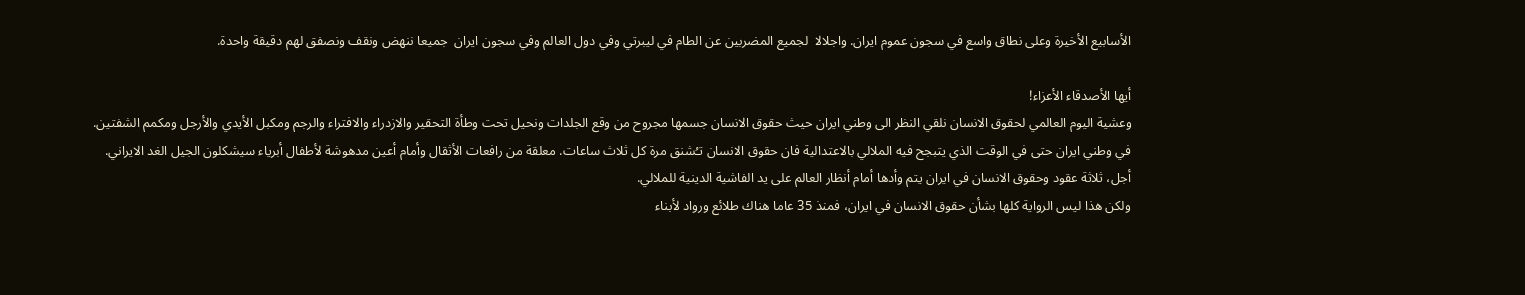الأسابيع الأخيرة وعلى نطاق واسع في سجون عموم ايران. واجلالا  لجميع المضربين عن الطام في ليبرتي وفي دول العالم وفي سجون ايران  جميعا ننهض ونقف ونصفق لهم دقيقة واحدة.

أيها الأصدقاء الأعزاء!
وعشية اليوم العالمي لحقوق الانسان نلقي النظر الى وطني ايران حيث حقوق الانسان جسمها مجروح من وقع الجلدات ونحيل تحت وطأة التحقير والازدراء والافتراء والرجم ومكبل الأيدي والأرجل ومكمم الشفتين.
في وطني ايران حتى في الوقت الذي يتبجح فيه الملالي بالاعتدالية فان حقوق الانسان تـُشنق مرة كل ثلاث ساعات. معلقة من رافعات الأثقال وأمام أعين مدهوشة لأطفال أبرياء سيشكلون الجيل الغد الايراني.
أجل، ثلاثة عقود وحقوق الانسان في ايران يتم وأدها أمام أنظار العالم على يد الفاشية الدينية للملالي.
ولكن هذا ليس الرواية كلها بشأن حقوق الانسان في ايران، فمنذ 35 عاما هناك طلائع ورواد لأبناء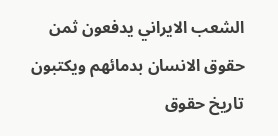الشعب الايراني يدفعون ثمن حقوق الانسان بدمائهم ويكتبون تاريخ حقوق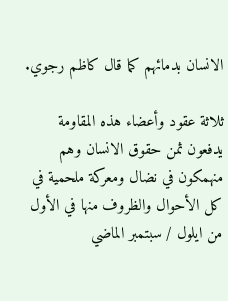الانسان بدمائهم كما قال كاظم رجوي.

ثلاثة عقود وأعضاء هذه المقاومة يدفعون ثمن حقوق الانسان وهم منهمكون في نضال ومعركة ملحمية في كل الأحوال والظروف منها في الأول من ايلول / سبتمبر الماضي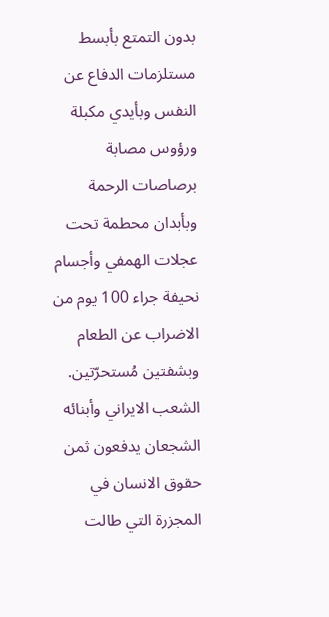بدون التمتع بأبسط مستلزمات الدفاع عن النفس وبأيدي مكبلة ورؤوس مصابة برصاصات الرحمة وبأبدان محطمة تحت عجلات الهمفي وأجسام نحيفة جراء 100 يوم من الاضراب عن الطعام وبشفتين مُستحرّتين.
الشعب الايراني وأبنائه الشجعان يدفعون ثمن حقوق الانسان في المجزرة التي طالت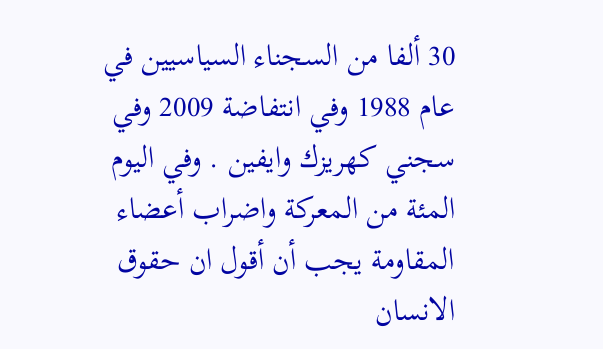30 ألفا من السجناء السياسيين في عام 1988 وفي انتفاضة 2009 وفي سجني كهريزك وايفين . وفي اليوم المئة من المعركة واضراب أعضاء المقاومة يجب أن أقول ان حقوق الانسان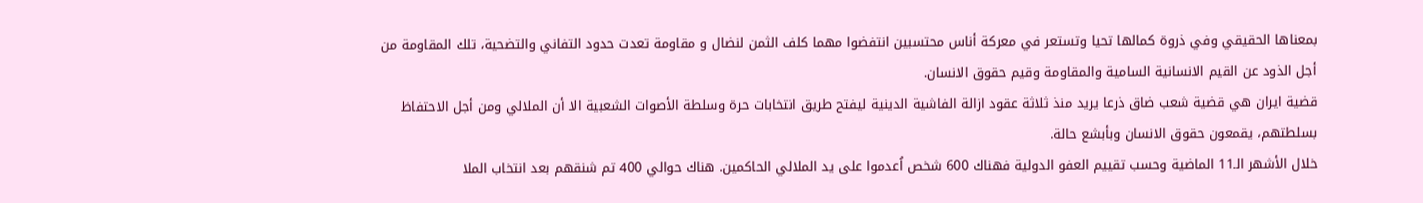بمعناها الحقيقي وفي ذروة كمالها تحيا وتستعر في معركة أناس محتسبين انتفضوا مهما كلف الثمن لنضال و مقاومة تعدت حدود التفاني والتضحية، تلك المقاومة من أجل الذود عن القيم الانسانية السامية والمقاومة وقيم حقوق الانسان.
قضية ايران هي قضية شعب ضاق ذرعا يريد منذ ثلاثة عقود ازالة الفاشية الدينية ليفتح طريق انتخابات حرة وسلطة الأصوات الشعبية الا أن الملالي ومن أجل الاحتفاظ بسلطتهم، يقمعون حقوق الانسان وبأبشع حالة.
خلال الأشهر الـ11 الماضية وحسب تقييم العفو الدولية فهناك 600 شخص اُعدموا على يد الملالي الحاكمين. هناك حوالي 400 تم شنقهم بعد انتخاب الملا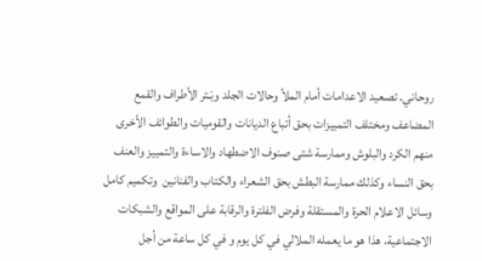روحاني. تصعيد الاعدامات أمام الملأ وحالات الجلد وبَـتر الأطراف والقمع المضاعف ومختلف التمييزات بحق أتباع الديانات والقوميات والطوائف الأخرى منهم الكرد والبلوش وممارسة شتى صنوف الاضطهاد والاساءة والتمييز والعنف بحق النساء وكذلك ممارسة البطش بحق الشعراء والكتاب والفنانين  وتكميم كامل وسائل الاعلام الحرة والمستقلة وفرض الفلترة والرقابة على المواقع والشبكات الاجتماعية، هذا هو ما يعمله الملالي في كل يوم و في كل ساعة من أجل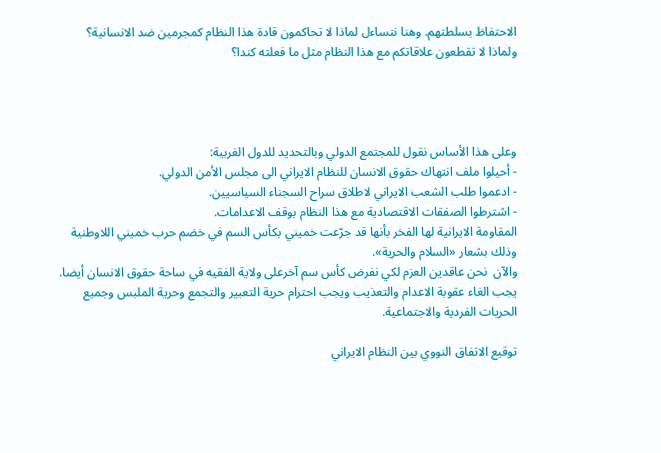الاحتفاظ بسلطتهم. وهنا نتساءل لماذا لا تحاكمون قادة هذا النظام كمجرمين ضد الانسانية؟ ولماذا لا تقطعون علاقاتكم مع هذا النظام مثل ما فعلته كندا؟




وعلى هذا الأساس نقول للمجتمع الدولي وبالتحديد للدول الغربية:
- أحيلوا ملف انتهاك حقوق الانسان للنظام الايراني الى مجلس الأمن الدولي.
- ادعموا طلب الشعب الايراني لاطلاق سراح السجناء السياسيين.
- اشترطوا الصفقات الاقتصادية مع هذا النظام بوقف الاعدامات.
المقاومة الايرانية لها الفخر بأنها قد جرّعت خميني بكأس السم في خضم حرب خميني اللاوطنية وذلك بشعار «السلام والحرية».
والآن  نحن عاقدين العزم لكي نفرض كأس سم آخرعلى ولاية الفقيه في ساحة حقوق الانسان أيضا.
يجب الغاء عقوبة الاعدام والتعذيب ويجب احترام حرية التعبير والتجمع وحرية الملبس وجميع الحريات الفردية والاجتماعية.

توقيع الاتفاق النووي بين النظام الايراني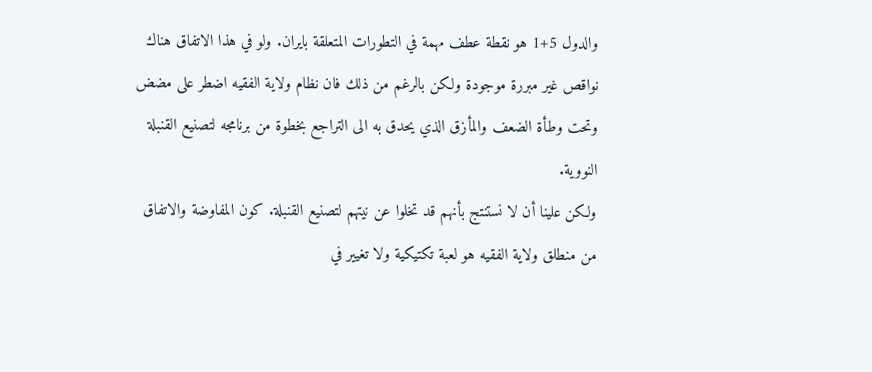والدول 5+1 هو نقطة عطف مهمة في التطورات المتعلقة بايران. ولو في هذا الاتفاق هناك نواقص غير مبررة موجودة ولكن بالرغم من ذلك فان نظام ولاية الفقيه اضطر على مضض وتحت وطأة الضعف والمأزق الذي يحدق به الى التراجع بخطوة من برنامجه لتصنيع القنبلة النووية.
ولكن علينا أن لا نستنتج بأنهم قد تخلوا عن نيتهم لتصنيع القنبلة. كون المفاوضة والاتفاق من منطلق ولاية الفقيه هو لعبة تكتيكية ولا تغيير في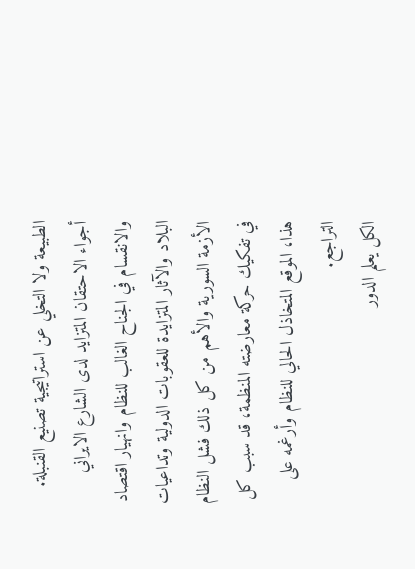الطبيعة ولا التخلي عن استراتيجية تصنيع القنبلة.
أجواء الاحتقان المتزايد لدى الشارع الايراني والانقسام في الجناح الغالب للنظام وانهيار اقتصاد البلاد والآثار المتزايدة للعقوبات الدولية وتداعيات الأزمة السورية والأهم من كل ذلك فشل النظام في تفكيك حركة معارضته المنظمة، قد سبب كل هذا، الموقع المتخاذل الحالي للنظام وأرغمه على التراجع.
الكل يعلم الدور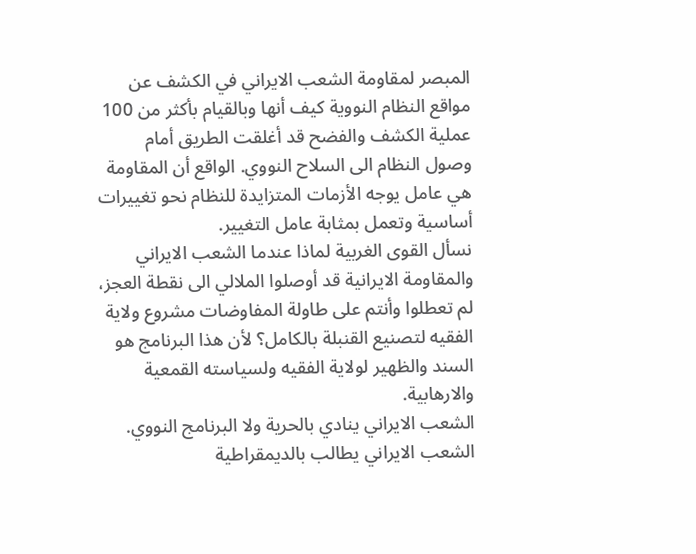المبصر لمقاومة الشعب الايراني في الكشف عن مواقع النظام النووية كيف أنها وبالقيام بأكثر من 100 عملية الكشف والفضح قد أغلقت الطريق أمام وصول النظام الى السلاح النووي. الواقع أن المقاومة هي عامل يوجه الأزمات المتزايدة للنظام نحو تغييرات أساسية وتعمل بمثابة عامل التغيير.
نسأل القوى الغربية لماذا عندما الشعب الايراني والمقاومة الايرانية قد أوصلوا الملالي الى نقطة العجز، لم تعطلوا وأنتم على طاولة المفاوضات مشروع ولاية الفقيه لتصنيع القنبلة بالكامل؟ لأن هذا البرنامج هو السند والظهير لولاية الفقيه ولسياسته القمعية والارهابية.
الشعب الايراني ينادي بالحرية ولا البرنامج النووي. الشعب الايراني يطالب بالديمقراطية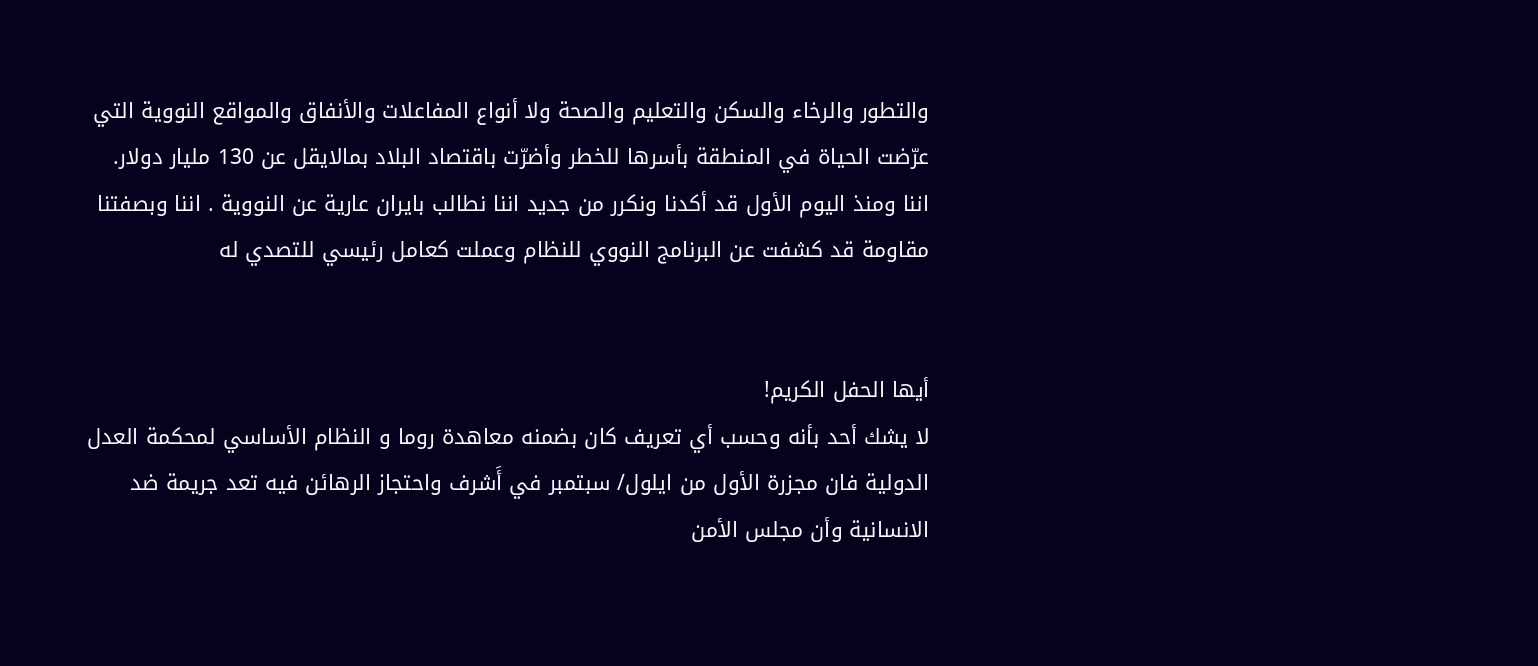والتطور والرخاء والسكن والتعليم والصحة ولا أنواع المفاعلات والأنفاق والمواقع النووية التي عرّضت الحياة في المنطقة بأسرها للخطر وأضرّت باقتصاد البلاد بمالايقل عن 130 مليار دولار.
اننا ومنذ اليوم الأول قد أكدنا ونكرر من جديد اننا نطالب بايران عارية عن النووية . اننا وبصفتنا مقاومة قد كشفت عن البرنامج النووي للنظام وعملت كعامل رئيسي للتصدي له


أيها الحفل الكريم!
لا يشك أحد بأنه وحسب أي تعريف كان بضمنه معاهدة روما و النظام الأساسي لمحكمة العدل الدولية فان مجزرة الأول من ايلول/ سبتمبر في أَشرف واحتجاز الرهائن فيه تعد جريمة ضد الانسانية وأن مجلس الأمن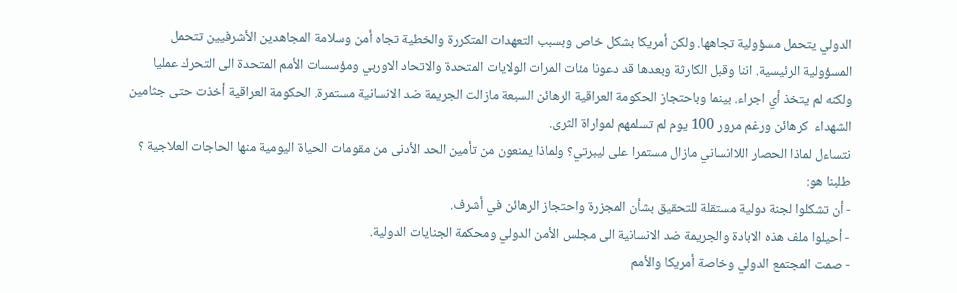الدولي يتحمل مسؤولية تجاهها. ولكن أمريكا بشكل خاص وبسبب التعهدات المتكررة والخطية تجاه أمن وسلامة المجاهدين الأشرفيين تتحمل المسؤولية الرئيسية. اننا وقبل الكارثة وبعدها قد دعونا مئات المرات الولايات المتحدة والاتحاد الاوربي ومؤسسات الأمم المتحدة الى التحرك عمليا ولكنه لم يتخذ أي اجراء. بينما وباحتجاز الحكومة العراقية الرهائن السبعة مازالت الجريمة ضد الانسانية مستمرة. الحكومة العراقية أخذت حتى جثامين الشهداء  كرهائن ورغم مرور 100 يوم لم تسلمهم لمواراة الثرى.
نتساءل لماذا الحصار اللاانساني مازال مستمرا على ليبرتي؟ ولماذا يمنعون من تأمين الحد الأدنى من مقومات الحياة اليومية منها الحاجات العلاجية ؟
طلبنا هو:
- أن تشكلوا لجنة دولية مستقلة للتحقيق بشأن المجزرة واحتجاز الرهائن في أشرف.
- أحيلوا ملف هذه الابادة والجريمة ضد الانسانية الى مجلس الأمن الدولي ومحكمة الجنايات الدولية.
- صمت المجتمع الدولي وخاصة أمريكا والأمم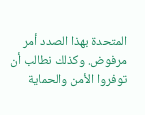المتحدة بهذا الصدد أمر مرفوض. وكذلك نطالب أن توفروا الأمن والحماية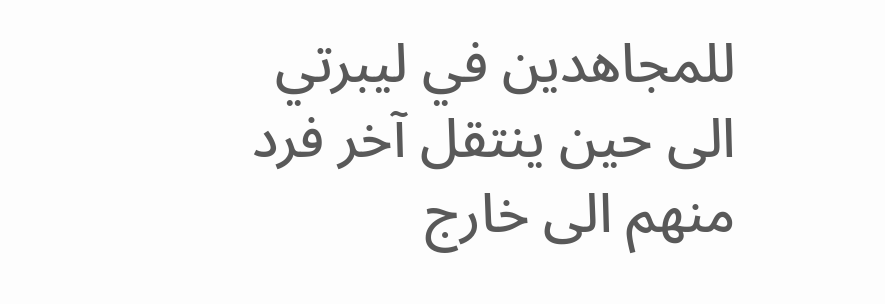للمجاهدين في ليبرتي الى حين ينتقل آخر فرد منهم الى خارج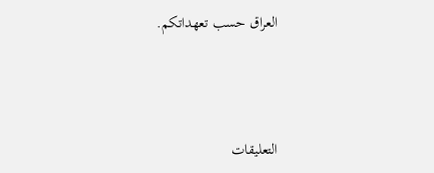العراق حسب تعهداتكم.



التعليقات